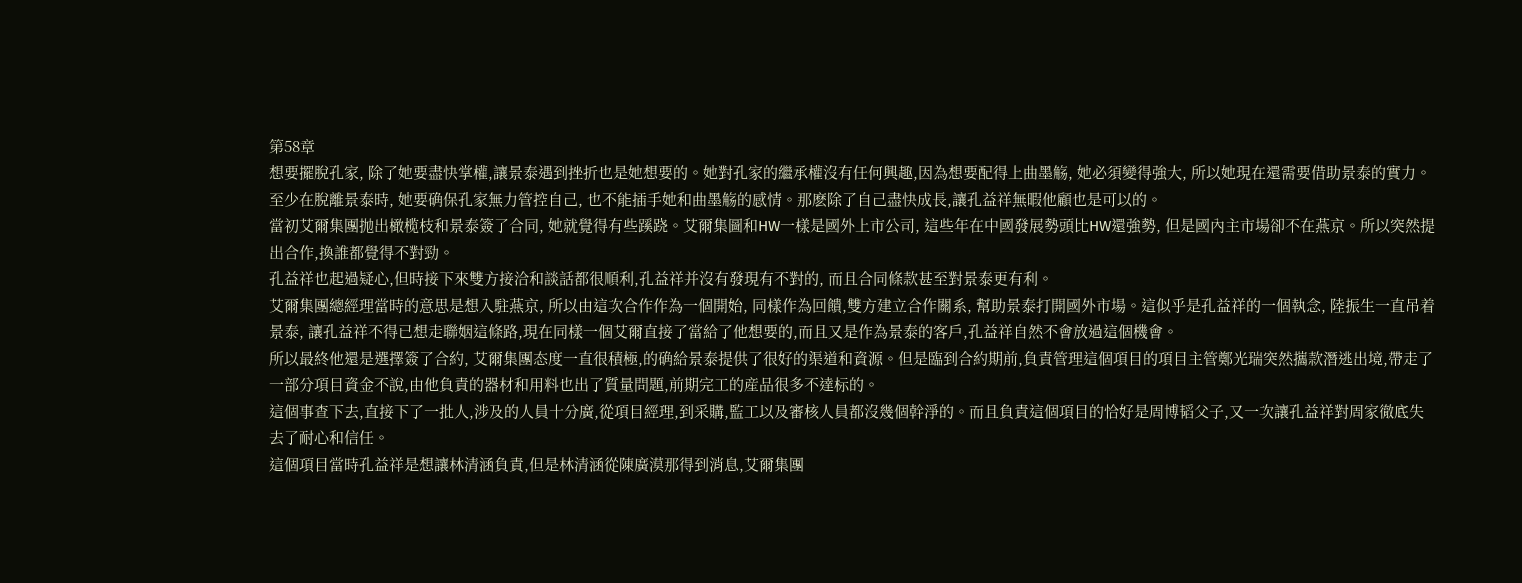第58章
想要擺脫孔家, 除了她要盡快掌權,讓景泰遇到挫折也是她想要的。她對孔家的繼承權沒有任何興趣,因為想要配得上曲墨觞, 她必須變得強大, 所以她現在還需要借助景泰的實力。
至少在脫離景泰時, 她要确保孔家無力管控自己, 也不能插手她和曲墨觞的感情。那麽除了自己盡快成長,讓孔益祥無暇他顧也是可以的。
當初艾爾集團抛出橄榄枝和景泰簽了合同, 她就覺得有些蹊跷。艾爾集圖和HW一樣是國外上市公司, 這些年在中國發展勢頭比HW還強勢, 但是國內主市場卻不在燕京。所以突然提出合作,換誰都覺得不對勁。
孔益祥也起過疑心,但時接下來雙方接洽和談話都很順利,孔益祥并沒有發現有不對的, 而且合同條款甚至對景泰更有利。
艾爾集團總經理當時的意思是想入駐燕京, 所以由這次合作作為一個開始, 同樣作為回饋,雙方建立合作關系, 幫助景泰打開國外市場。這似乎是孔益祥的一個執念, 陸振生一直吊着景泰, 讓孔益祥不得已想走聯姻這條路,現在同樣一個艾爾直接了當給了他想要的,而且又是作為景泰的客戶,孔益祥自然不會放過這個機會。
所以最終他還是選擇簽了合約, 艾爾集團态度一直很積極,的确給景泰提供了很好的渠道和資源。但是臨到合約期前,負責管理這個項目的項目主管鄭光瑞突然攜款潛逃出境,帶走了一部分項目資金不說,由他負責的器材和用料也出了質量問題,前期完工的産品很多不達标的。
這個事查下去,直接下了一批人,涉及的人員十分廣,從項目經理,到采購,監工以及審核人員都沒幾個幹淨的。而且負責這個項目的恰好是周博韬父子,又一次讓孔益祥對周家徹底失去了耐心和信任。
這個項目當時孔益祥是想讓林清涵負責,但是林清涵從陳廣漠那得到消息,艾爾集團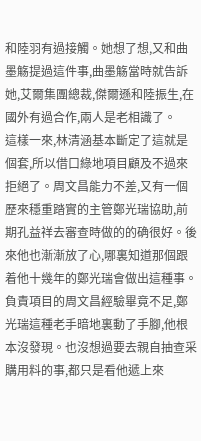和陸羽有過接觸。她想了想,又和曲墨觞提過這件事,曲墨觞當時就告訴她,艾爾集團總裁,傑爾遜和陸振生,在國外有過合作,兩人是老相識了。
這樣一來,林清涵基本斷定了這就是個套,所以借口綠地項目顧及不過來拒絕了。周文昌能力不差,又有一個歷來穩重踏實的主管鄭光瑞協助,前期孔益祥去審查時做的的确很好。後來他也漸漸放了心,哪裏知道那個跟着他十幾年的鄭光瑞會做出這種事。
負責項目的周文昌經驗畢竟不足,鄭光瑞這種老手暗地裏動了手腳,他根本沒發現。也沒想過要去親自抽查采購用料的事,都只是看他遞上來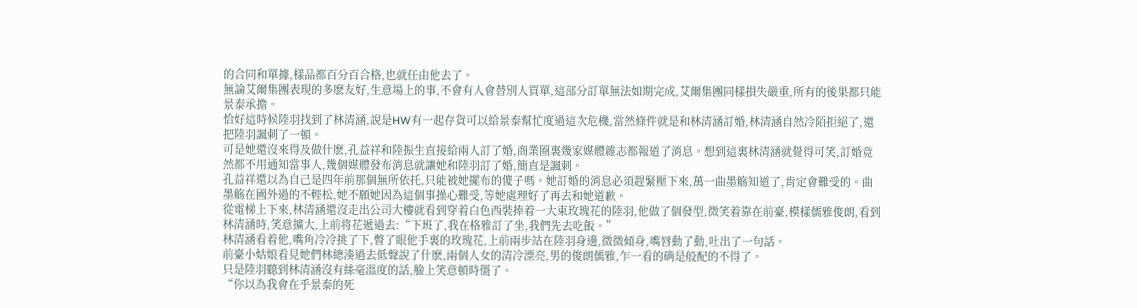的合同和單據,樣品都百分百合格,也就任由他去了。
無論艾爾集團表現的多麽友好,生意場上的事,不會有人會替別人買單,這部分訂單無法如期完成,艾爾集團同樣損失嚴重,所有的後果都只能景泰承擔。
恰好這時候陸羽找到了林清涵,說是HW有一起存貨可以給景泰幫忙度過這次危機,當然條件就是和林清涵訂婚,林清涵自然冷陌拒絕了,還把陸羽諷刺了一頓。
可是她還沒來得及做什麽,孔益祥和陸振生直接給兩人訂了婚,商業圈裏幾家媒體雜志都報道了消息。想到這裏林清涵就覺得可笑,訂婚竟然都不用通知當事人,幾個媒體發布消息就讓她和陸羽訂了婚,簡直是諷刺。
孔益祥還以為自己是四年前那個無所依托,只能被她擺布的傻子嗎。她訂婚的消息必須趕緊壓下來,萬一曲墨觞知道了,肯定會難受的。曲墨觞在國外過的不輕松,她不願她因為這個事操心難受,等她處理好了再去和她道歉。
從電梯上下來,林清涵還沒走出公司大樓就看到穿着白色西裝捧着一大束玫瑰花的陸羽,他做了個發型,微笑着靠在前臺,模樣儒雅俊朗,看到林清涵時,笑意擴大,上前将花遞過去:“下班了,我在格雅訂了坐,我們先去吃飯。”
林清涵看着他,嘴角冷冷挑了下,瞥了眼他手裏的玫瑰花,上前兩步站在陸羽身邊,微微傾身,嘴唇動了動,吐出了一句話。
前臺小姑娘看見她們林總湊過去低聲說了什麽,兩個人女的清冷漂亮,男的俊朗儒雅,乍一看的确是般配的不得了。
只是陸羽聽到林清涵沒有絲毫溫度的話,臉上笑意頓時僵了。
“你以為我會在乎景泰的死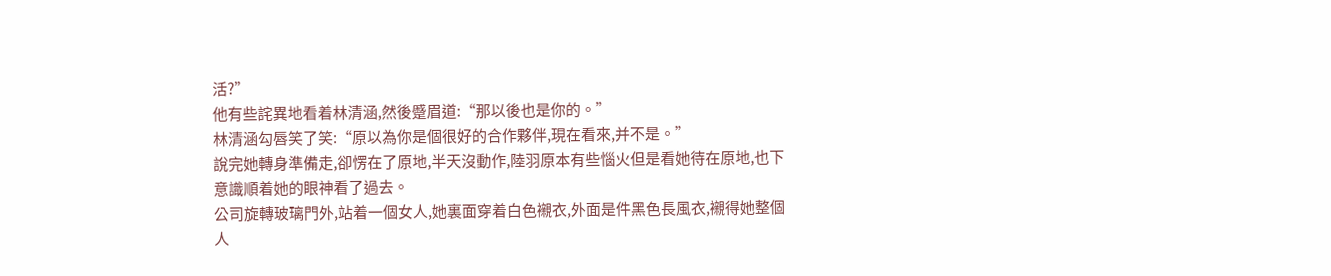活?”
他有些詫異地看着林清涵,然後蹙眉道:“那以後也是你的。”
林清涵勾唇笑了笑:“原以為你是個很好的合作夥伴,現在看來,并不是。”
說完她轉身準備走,卻愣在了原地,半天沒動作,陸羽原本有些惱火但是看她待在原地,也下意識順着她的眼神看了過去。
公司旋轉玻璃門外,站着一個女人,她裏面穿着白色襯衣,外面是件黑色長風衣,襯得她整個人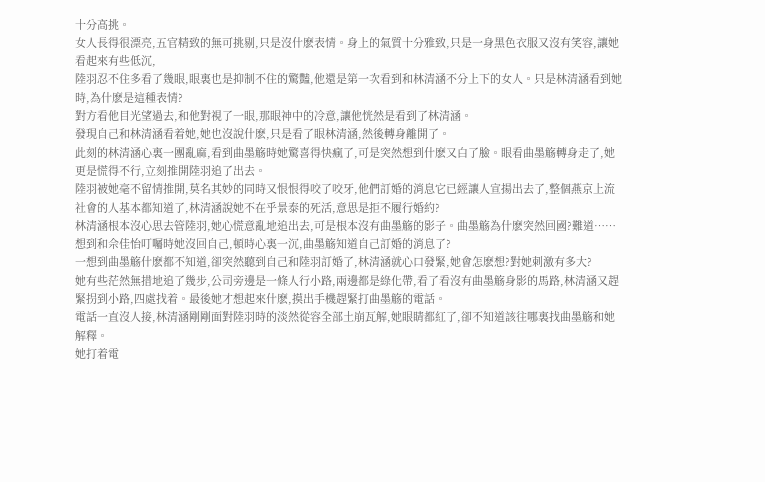十分高挑。
女人長得很漂亮,五官精致的無可挑剔,只是沒什麽表情。身上的氣質十分雅致,只是一身黑色衣服又沒有笑容,讓她看起來有些低沉,
陸羽忍不住多看了幾眼,眼裏也是抑制不住的驚豔,他還是第一次看到和林清涵不分上下的女人。只是林清涵看到她時,為什麽是這種表情?
對方看他目光望過去,和他對視了一眼,那眼神中的冷意,讓他恍然是看到了林清涵。
發現自己和林清涵看着她,她也沒說什麽,只是看了眼林清涵,然後轉身離開了。
此刻的林清涵心裏一團亂麻,看到曲墨觞時她驚喜得快瘋了,可是突然想到什麽又白了臉。眼看曲墨觞轉身走了,她更是慌得不行,立刻推開陸羽追了出去。
陸羽被她毫不留情推開,莫名其妙的同時又恨恨得咬了咬牙,他們訂婚的消息它已經讓人宣揚出去了,整個燕京上流社會的人基本都知道了,林清涵說她不在乎景泰的死活,意思是拒不履行婚約?
林清涵根本沒心思去管陸羽,她心慌意亂地追出去,可是根本沒有曲墨觞的影子。曲墨觞為什麽突然回國?難道……想到和佘佳怡叮囑時她沒回自己,頓時心裏一沉,曲墨觞知道自己訂婚的消息了?
一想到曲墨觞什麽都不知道,卻突然聽到自己和陸羽訂婚了,林清涵就心口發緊,她會怎麽想?對她刺激有多大?
她有些茫然無措地追了幾步,公司旁邊是一條人行小路,兩邊都是綠化帶,看了看沒有曲墨觞身影的馬路,林清涵又趕緊拐到小路,四處找着。最後她才想起來什麽,摸出手機趕緊打曲墨觞的電話。
電話一直沒人接,林清涵剛剛面對陸羽時的淡然從容全部土崩瓦解,她眼睛都紅了,卻不知道該往哪裏找曲墨觞和她解釋。
她打着電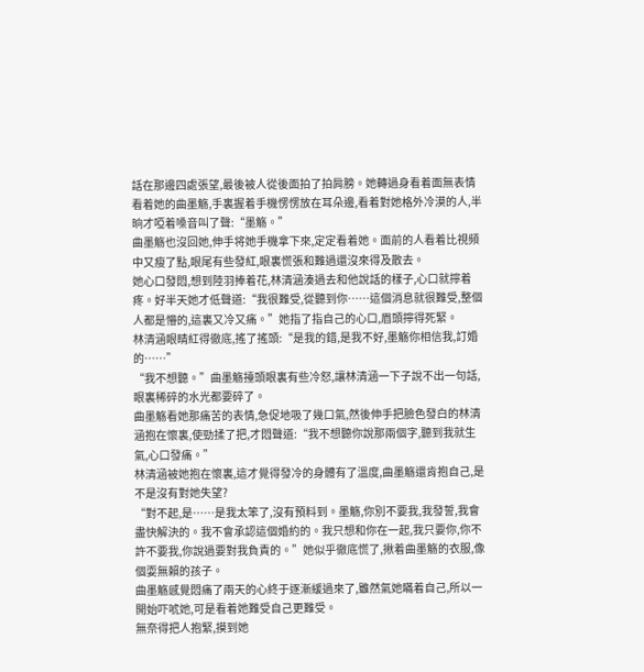話在那邊四處張望,最後被人從後面拍了拍肩膀。她轉過身看着面無表情看着她的曲墨觞,手裏握着手機愣愣放在耳朵邊,看着對她格外冷漠的人,半晌才啞着嗓音叫了聲:“墨觞。”
曲墨觞也沒回她,伸手将她手機拿下來,定定看着她。面前的人看着比視頻中又瘦了點,眼尾有些發紅,眼裏慌張和難過還沒來得及散去。
她心口發悶,想到陸羽捧着花,林清涵湊過去和他說話的樣子,心口就擰着疼。好半天她才低聲道:“我很難受,從聽到你……這個消息就很難受,整個人都是懵的,這裏又冷又痛。”她指了指自己的心口,眉頭擰得死緊。
林清涵眼睛紅得徹底,搖了搖頭:“是我的錯,是我不好,墨觞你相信我,訂婚的……”
“我不想聽。”曲墨觞擡頭眼裏有些冷怒,讓林清涵一下子說不出一句話,眼裏稀碎的水光都要碎了。
曲墨觞看她那痛苦的表情,急促地吸了幾口氣,然後伸手把臉色發白的林清涵抱在懷裏,使勁揉了把,才悶聲道:“我不想聽你說那兩個字,聽到我就生氣,心口發痛。”
林清涵被她抱在懷裏,這才覺得發冷的身體有了溫度,曲墨觞還肯抱自己,是不是沒有對她失望?
“對不起,是……是我太笨了,沒有預料到。墨觞,你別不要我,我發誓,我會盡快解決的。我不會承認這個婚約的。我只想和你在一起,我只要你,你不許不要我,你說過要對我負責的。”她似乎徹底慌了,揪着曲墨觞的衣服,像個耍無賴的孩子。
曲墨觞感覺悶痛了兩天的心終于逐漸緩過來了,雖然氣她瞞着自己,所以一開始吓唬她,可是看着她難受自己更難受。
無奈得把人抱緊,摸到她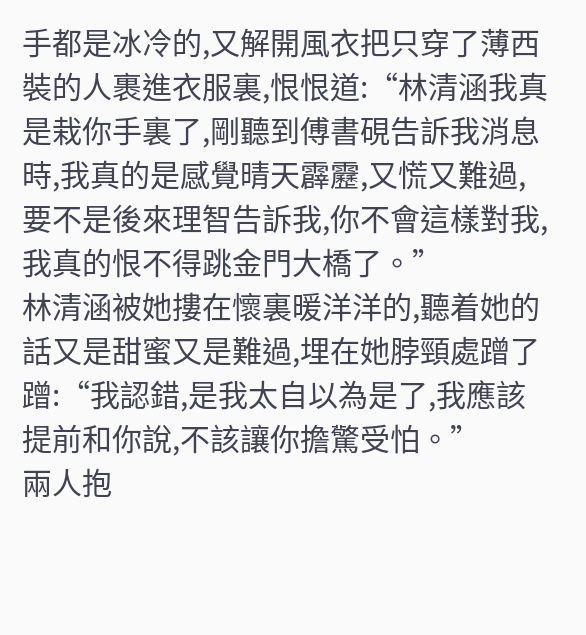手都是冰冷的,又解開風衣把只穿了薄西裝的人裹進衣服裏,恨恨道:“林清涵我真是栽你手裏了,剛聽到傅書硯告訴我消息時,我真的是感覺晴天霹靂,又慌又難過,要不是後來理智告訴我,你不會這樣對我,我真的恨不得跳金門大橋了。”
林清涵被她摟在懷裏暖洋洋的,聽着她的話又是甜蜜又是難過,埋在她脖頸處蹭了蹭:“我認錯,是我太自以為是了,我應該提前和你說,不該讓你擔驚受怕。”
兩人抱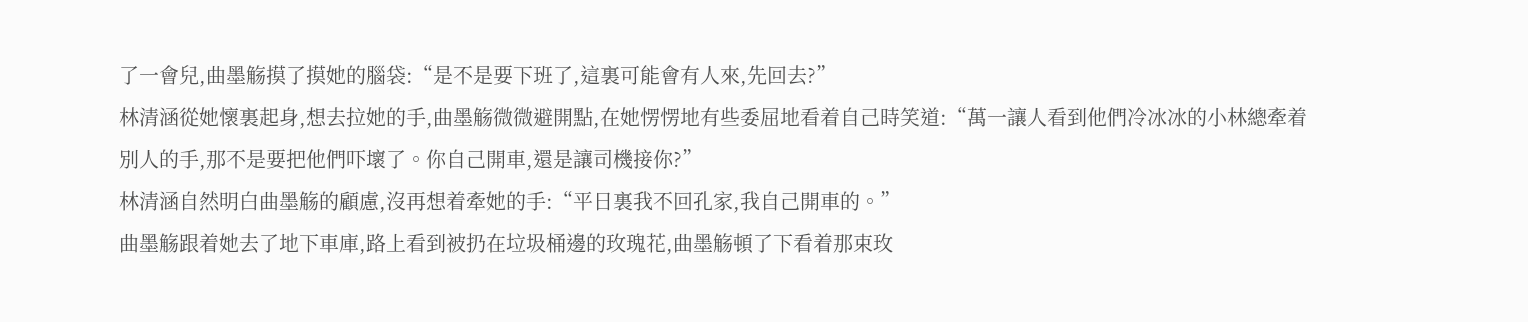了一會兒,曲墨觞摸了摸她的腦袋:“是不是要下班了,這裏可能會有人來,先回去?”
林清涵從她懷裏起身,想去拉她的手,曲墨觞微微避開點,在她愣愣地有些委屈地看着自己時笑道:“萬一讓人看到他們冷冰冰的小林總牽着別人的手,那不是要把他們吓壞了。你自己開車,還是讓司機接你?”
林清涵自然明白曲墨觞的顧慮,沒再想着牽她的手:“平日裏我不回孔家,我自己開車的。”
曲墨觞跟着她去了地下車庫,路上看到被扔在垃圾桶邊的玫瑰花,曲墨觞頓了下看着那束玫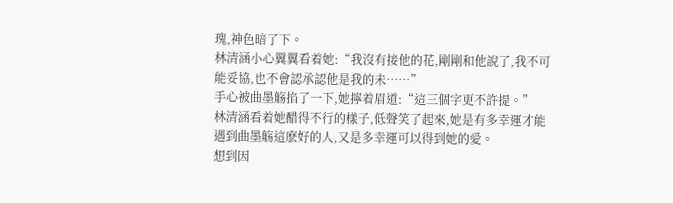瑰,神色暗了下。
林清涵小心翼翼看着她:“我沒有接他的花,剛剛和他說了,我不可能妥協,也不會認承認他是我的未……”
手心被曲墨觞掐了一下,她擰着眉道:“這三個字更不許提。”
林清涵看着她醋得不行的樣子,低聲笑了起來,她是有多幸運才能遇到曲墨觞這麽好的人,又是多幸運可以得到她的愛。
想到因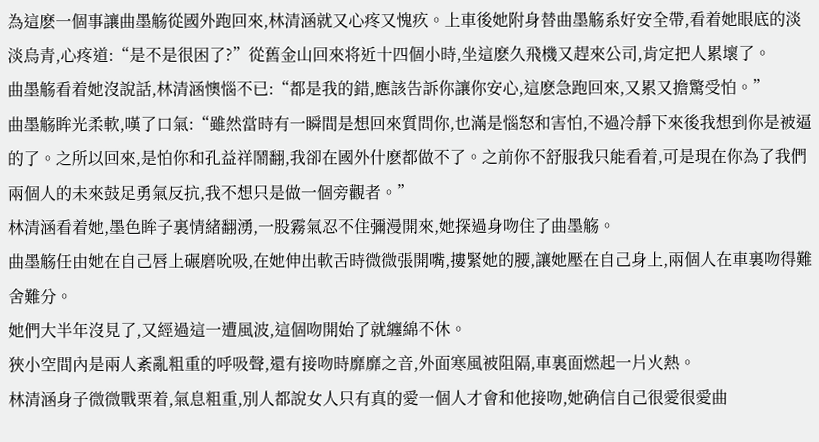為這麽一個事讓曲墨觞從國外跑回來,林清涵就又心疼又愧疚。上車後她附身替曲墨觞系好安全帶,看着她眼底的淡淡烏青,心疼道:“是不是很困了?”從舊金山回來将近十四個小時,坐這麽久飛機又趕來公司,肯定把人累壞了。
曲墨觞看着她沒說話,林清涵懊惱不已:“都是我的錯,應該告訴你讓你安心,這麽急跑回來,又累又擔驚受怕。”
曲墨觞眸光柔軟,嘆了口氣:“雖然當時有一瞬間是想回來質問你,也滿是惱怒和害怕,不過冷靜下來後我想到你是被逼的了。之所以回來,是怕你和孔益祥鬧翻,我卻在國外什麽都做不了。之前你不舒服我只能看着,可是現在你為了我們兩個人的未來鼓足勇氣反抗,我不想只是做一個旁觀者。”
林清涵看着她,墨色眸子裏情緒翻湧,一股霧氣忍不住彌漫開來,她探過身吻住了曲墨觞。
曲墨觞任由她在自己唇上碾磨吮吸,在她伸出軟舌時微微張開嘴,摟緊她的腰,讓她壓在自己身上,兩個人在車裏吻得難舍難分。
她們大半年沒見了,又經過這一遭風波,這個吻開始了就纏綿不休。
狹小空間內是兩人紊亂粗重的呼吸聲,還有接吻時靡靡之音,外面寒風被阻隔,車裏面燃起一片火熱。
林清涵身子微微戰栗着,氣息粗重,別人都說女人只有真的愛一個人才會和他接吻,她确信自己很愛很愛曲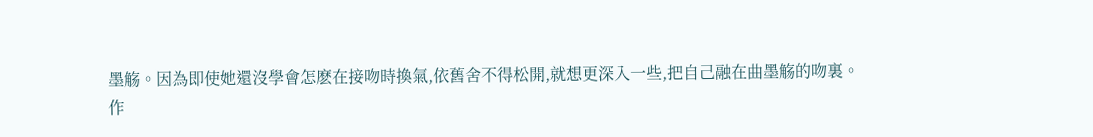墨觞。因為即使她還沒學會怎麽在接吻時換氣,依舊舍不得松開,就想更深入一些,把自己融在曲墨觞的吻裏。
作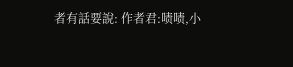者有話要說: 作者君:啧啧,小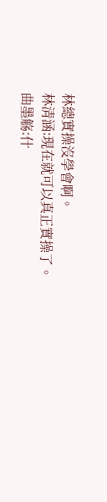林總實操沒學會啊。
林清涵:現在就可以真正實操了。
曲墨觞:什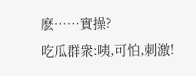麽……實操?
吃瓜群衆:咦,可怕,刺激!